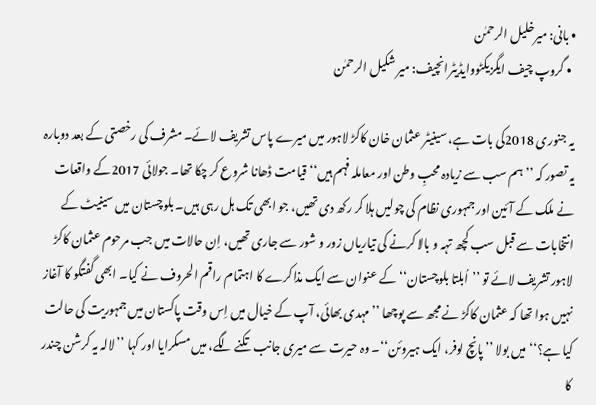• بانی: میرخلیل الرحمٰن
  • گروپ چیف ایگزیکٹووایڈیٹرانچیف: میر شکیل الرحمٰن

یہ جنوری 2018کی بات ہے، سینیٹر عثمان خان کاکڑ لاہور میں میرے پاس تشریف لائے۔ مشرف کی رخصتی کے بعد دوبارہ یہ تصور کہ ’’ہم سب سے زیادہ محبِ وطن اور معاملہ فہم ہیں‘‘ قیامت ڈھانا شروع کر چکا تھا۔ جولائی 2017کے واقعات نے ملک کے آئین اور جمہوری نظام کی چولیں ہلا کر رکھ دی تھیں، جو ابھی تک ہل رہی ہیں۔ بلوچستان میں سینیٹ کے انتخابات سے قبل سب کچھ تہہ و بالا کرنے کی تیاریاں زور و شور سے جاری تھیں، اِن حالات میں جب مرحوم عثمان کاکڑ لاہور تشریف لائے تو ’’اُبلتا بلوچستان‘‘ کے عنوان سے ایک مذاکرے کا اہتمام راقم الحروف نے کیا۔ ابھی گفتگو کا آغاز نہیں ہوا تھا کہ عثمان کاکڑ نے مجھ سے پوچھا ’’مہدی بھائی، آپ کے خیال میں اِس وقت پاکستان میں جمہوریت کی حالت کیا ہے؟‘‘ میں بولا ’’پانچ لوفر، ایک ہیروئن‘‘۔ وہ حیرت سے میری جانب تکنے لگے، میں مسکرایا اور کہا ’’لالہ یہ کرشن چندر کا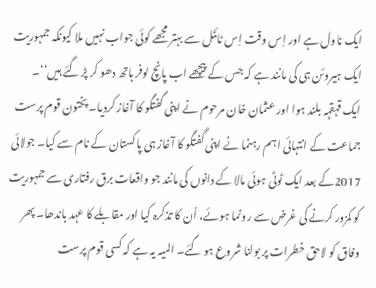ایک ناول ہے اور اِس وقت اِس ٹائٹل سے بہتر مجھے کوئی جواب نہیں ملا کیونکہ جمہوریت ایک ہیروئن ہی کی مانند ہے کہ جس کے پیچھے اب پانچ لوفر ہاتھ دھو کر پڑ گئے ہیں‘‘۔ ایک قہقہہ بلند ہوا اور عثمان خان مرحوم نے اپنی گفتگو کا آغاز کردیا۔ پختون قوم پرست جماعت کے انتہائی اہم رہنما نے اپنی گفتگو کا آغاز ہی پاکستان کے نام سے کیا۔ جولائی 2017کے بعد ایک ٹوٹی ہوئی مالا کے دانوں کی مانند جو واقعات برق رفتاری سے جمہوریت کو کمزور کرنے کی غرض سے رونما ہوئے، اُن کا تذکرہ کیا اور مقابلے کا عہد باندھا۔ پھر وفاق کو لاحق خطرات پر بولنا شروع ہو گئے۔ المیہ یہ ہے کہ کسی قوم پرست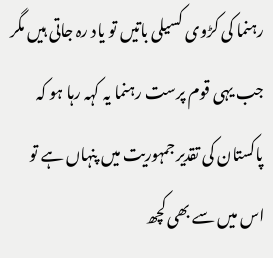رہنما کی کڑوی کسیلی باتیں تو یاد رہ جاتی ہیں مگر جب یہی قوم پرست رہنما یہ کہہ رہا ہو کہ پاکستان کی تقدیر جمہوریت میں پنہاں ہے تو اس میں سے بھی کچھ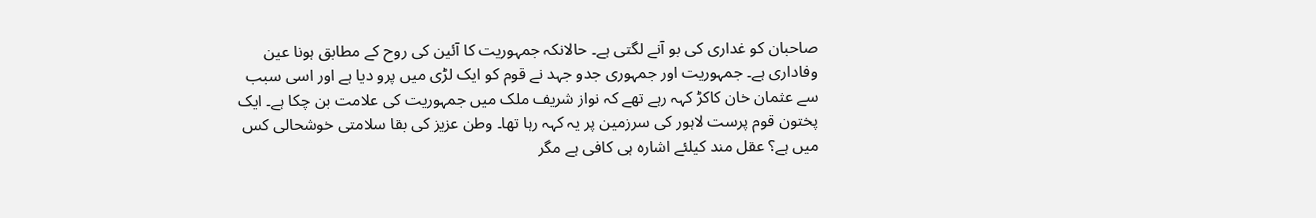صاحبان کو غداری کی بو آنے لگتی ہے۔ حالانکہ جمہوریت کا آئین کی روح کے مطابق ہونا عین وفاداری ہے۔ جمہوریت اور جمہوری جدو جہد نے قوم کو ایک لڑی میں پرو دیا ہے اور اسی سبب سے عثمان خان کاکڑ کہہ رہے تھے کہ نواز شریف ملک میں جمہوریت کی علامت بن چکا ہے۔ ایک پختون قوم پرست لاہور کی سرزمین پر یہ کہہ رہا تھا۔ وطن عزیز کی بقا سلامتی خوشحالی کس میں ہے؟ عقل مند کیلئے اشارہ ہی کافی ہے مگر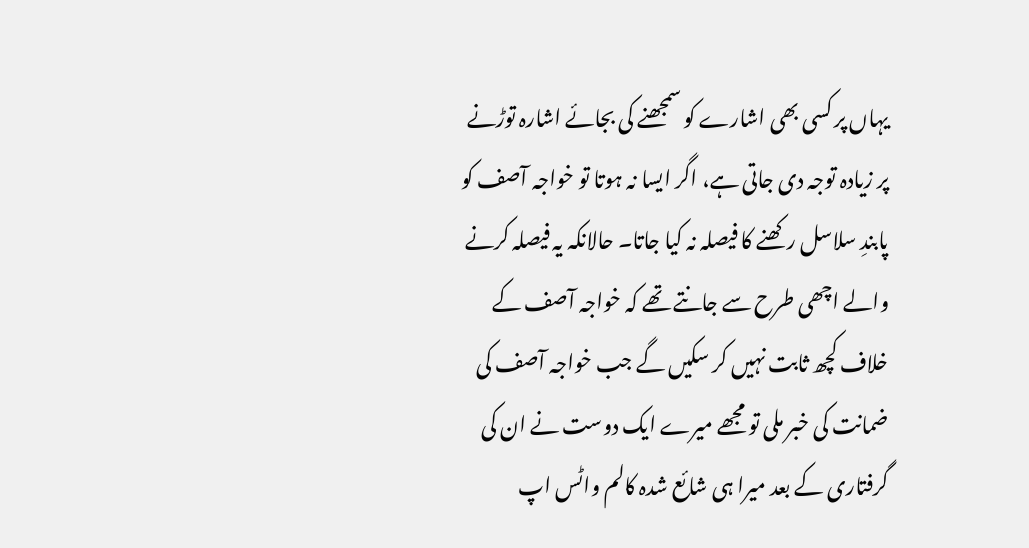یہاں پر کسی بھی اشارے کو سمجھنے کی بجائے اشارہ توڑنے پر زیادہ توجہ دی جاتی ہے، اگر ایسا نہ ہوتا تو خواجہ آصف کو پابندِ سلاسل رکھنے کا فیصلہ نہ کیا جاتا۔ حالانکہ یہ فیصلہ کرنے والے اچھی طرح سے جانتے تھے کہ خواجہ آصف کے خلاف کچھ ثابت نہیں کر سکیں گے جب خواجہ آصف کی ضمانت کی خبر ملی تو مجھے میرے ایک دوست نے ان کی گرفتاری کے بعد میرا ہی شائع شدہ کالم واٹس اپ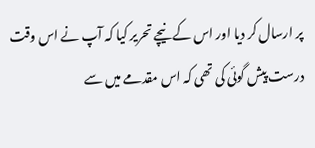پر ارسال کر دیا اور اس کے نیچے تحریر کیا کہ آپ نے اس وقت درست پیش گوئی کی تھی کہ اس مقدمے میں سے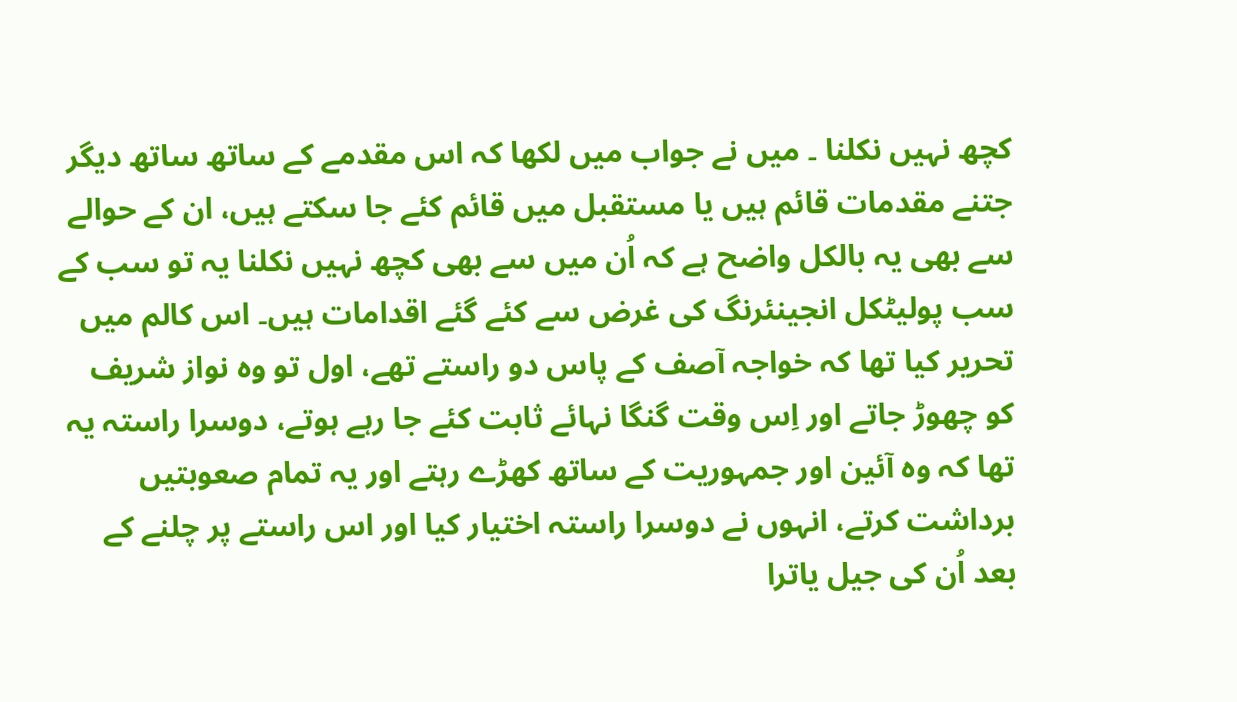کچھ نہیں نکلنا ۔ میں نے جواب میں لکھا کہ اس مقدمے کے ساتھ ساتھ دیگر جتنے مقدمات قائم ہیں یا مستقبل میں قائم کئے جا سکتے ہیں، ان کے حوالے سے بھی یہ بالکل واضح ہے کہ اُن میں سے بھی کچھ نہیں نکلنا یہ تو سب کے سب پولیٹکل انجینئرنگ کی غرض سے کئے گئے اقدامات ہیں۔ اس کالم میں تحریر کیا تھا کہ خواجہ آصف کے پاس دو راستے تھے، اول تو وہ نواز شریف کو چھوڑ جاتے اور اِس وقت گنگا نہائے ثابت کئے جا رہے ہوتے، دوسرا راستہ یہ تھا کہ وہ آئین اور جمہوریت کے ساتھ کھڑے رہتے اور یہ تمام صعوبتیں برداشت کرتے، انہوں نے دوسرا راستہ اختیار کیا اور اس راستے پر چلنے کے بعد اُن کی جیل ياترا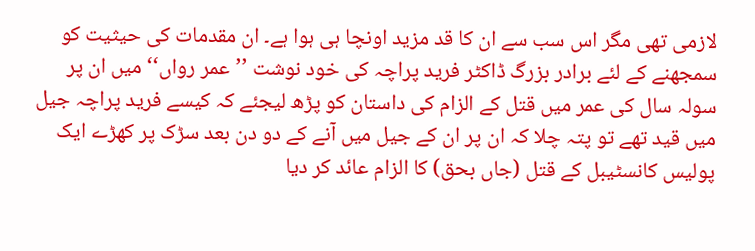لازمی تھی مگر اس سب سے ان کا قد مزید اونچا ہی ہوا ہے۔ ان مقدمات کی حیثیت کو سمجھنے کے لئے برادر بزرگ ڈاکٹر فرید پراچہ کی خود نوشت ’’عمر رواں‘‘ میں ان پر سولہ سال کی عمر میں قتل کے الزام کی داستان کو پڑھ لیجئے کہ کیسے فرید پراچہ جیل میں قید تھے تو پتہ چلا کہ ان پر ان کے جیل میں آنے کے دو دن بعد سڑک پر کھڑے ایک پولیس کانسٹیبل کے قتل (جاں بحق) کا الزام عائد کر دیا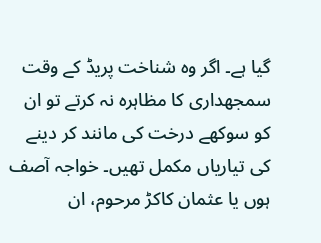گیا ہے۔ اگر وہ شناخت پریڈ کے وقت سمجھداری کا مظاہرہ نہ کرتے تو ان کو سوکھے درخت کی مانند کر دینے کی تیاریاں مکمل تھیں۔ خواجہ آصف ہوں یا عثمان کاکڑ مرحوم، ان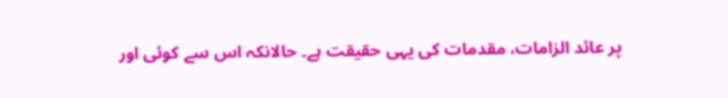پر عائد الزامات، مقدمات کی یہی حقیقت ہے۔ حالانکہ اس سے کوئی اور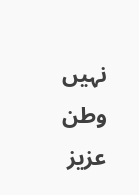نہیں وطن عزیز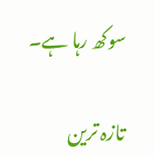سوکھ رہا ہے۔

تازہ ترین